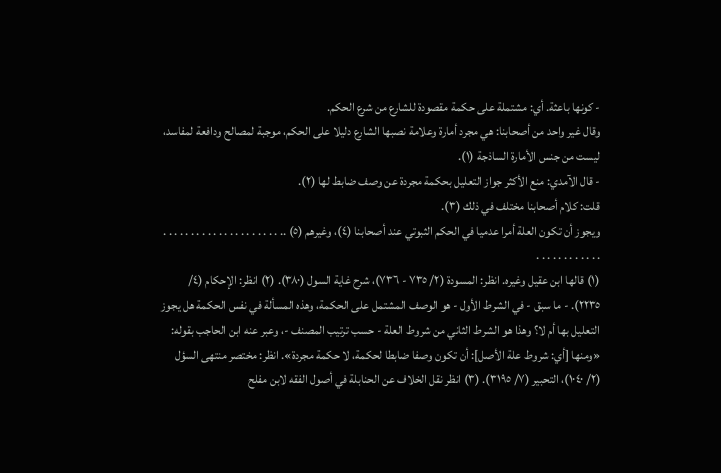- كونها باعثة. أي: مشتملة على حكمة مقصودة للشارع من شرع الحكم.
وقال غير واحد من أصحابنا: هي مجرد أمارة وعلامة نصبها الشارع دليلا على الحكم، موجبة لمصالح ودافعة لمفاسد، ليست من جنس الأمارة الساذجة (١).
- قال الآمدي: منع الأكثر جواز التعليل بحكمة مجردة عن وصف ضابط لها (٢).
قلت: كلام أصحابنا مختلف في ذلك (٣).
ويجوز أن تكون العلة أمرا عدميا في الحكم الثبوتي عند أصحابنا (٤)، وغيرهم (٥) .. . . . . . . . . . . . . . . . . . . . . . . . . . . . . . . . . .
(١) قالها ابن عقيل وغيره. انظر: المسودة (٢/ ٧٣٥ - ٧٣٦)، شرح غاية السول (٣٨٠). (٢) انظر: الإحكام (٤/ ٢٢٣٥). - ما سبق - في الشرط الأول - هو الوصف المشتمل على الحكمة، وهذه المسألة في نفس الحكمة هل يجوز التعليل بها أم لا؟ وهذا هو الشرط الثاني من شروط العلة - حسب ترتيب المصنف -، وعبر عنه ابن الحاجب بقوله: «ومنها [أي: شروط علة الأصل]: أن تكون وصفا ضابطا لحكمة، لا حكمة مجردة». انظر: مختصر منتهى السؤل (٢/ ١٠٤٠)، التحبير (٧/ ٣١٩٥). (٣) انظر نقل الخلاف عن الحنابلة في أصول الفقه لابن مفلح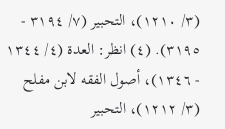(٣/ ١٢١٠)، التحبير (٧/ ٣١٩٤ - ٣١٩٥). (٤) انظر: العدة (٤/ ١٣٤٤ - ١٣٤٦)، أصول الفقه لابن مفلح (٣/ ١٢١٢)، التحبير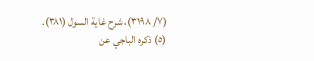(٧/ ٣١٩٨)، شرح غاية السول (٣٨١). (٥) ذكره الباجي عن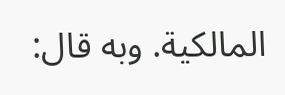المالكية. وبه قال: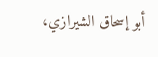أبو إسحاق الشيرازي،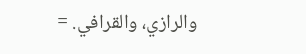والرازي، والقرافي. =